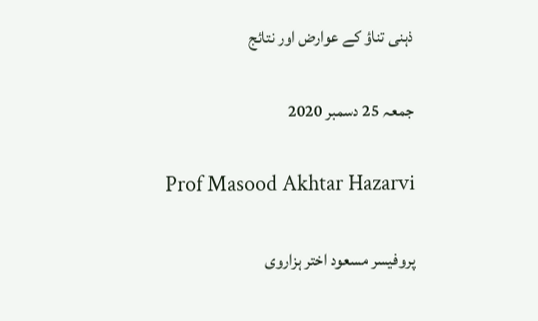ذہنی تناؤ کے عوارض اور نتائج

جمعہ 25 دسمبر 2020

Prof Masood Akhtar Hazarvi

پروفیسر مسعود اختر ہزاروی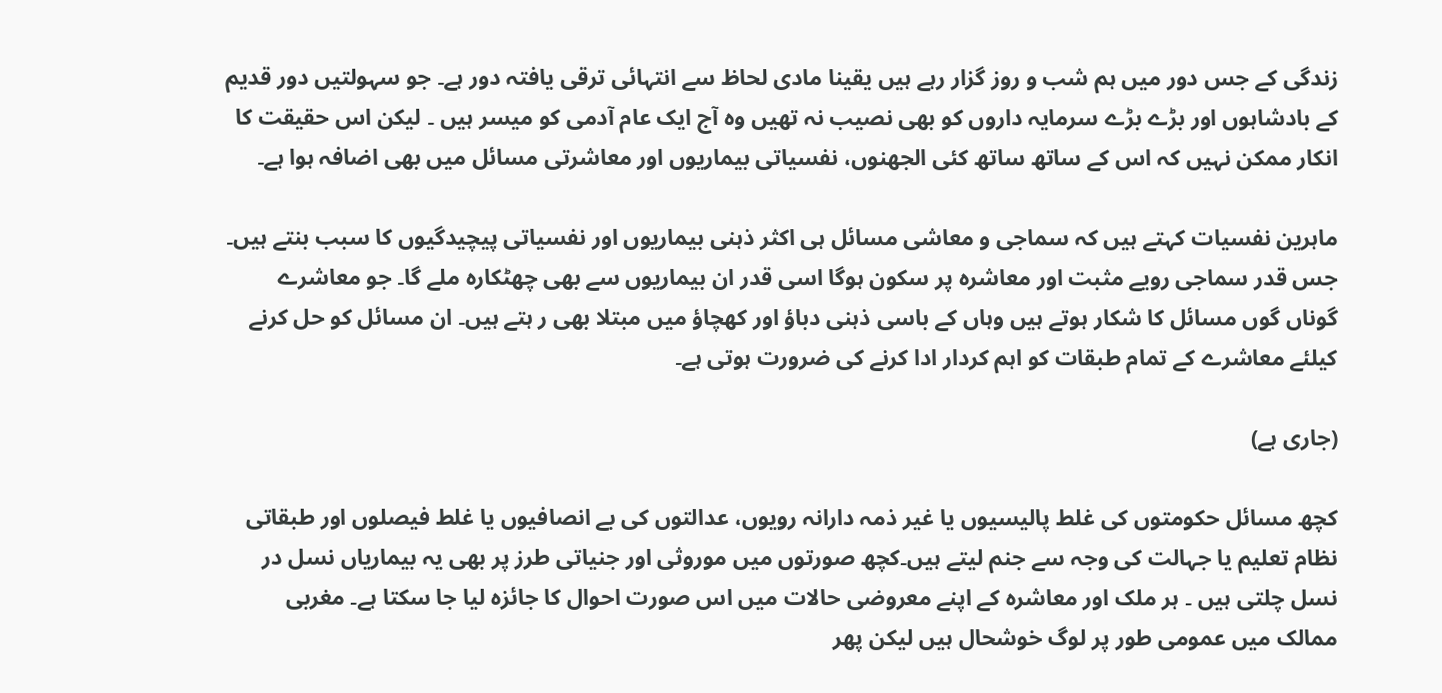زندگی کے جس دور میں ہم شب و روز گزار رہے ہیں یقینا مادی لحاظ سے انتہائی ترقی یافتہ دور ہے۔ جو سہولتیں دور قدیم کے بادشاہوں اور بڑے بڑے سرمایہ داروں کو بھی نصیب نہ تھیں وہ آج ایک عام آدمی کو میسر ہیں ۔ لیکن اس حقیقت کا انکار ممکن نہیں کہ اس کے ساتھ ساتھ کئی الجھنوں، نفسیاتی بیماریوں اور معاشرتی مسائل میں بھی اضافہ ہوا ہے۔

ماہرین نفسیات کہتے ہیں کہ سماجی و معاشی مسائل ہی اکثر ذہنی بیماریوں اور نفسیاتی پیچیدگیوں کا سبب بنتے ہیں۔ جس قدر سماجی رویے مثبت اور معاشرہ پر سکون ہوگا اسی قدر ان بیماریوں سے بھی چھٹکارہ ملے گا۔ جو معاشرے گوناں گوں مسائل کا شکار ہوتے ہیں وہاں کے باسی ذہنی دباؤ اور کھچاؤ میں مبتلا بھی ر ہتے ہیں۔ ان مسائل کو حل کرنے کیلئے معاشرے کے تمام طبقات کو اہم کردار ادا کرنے کی ضرورت ہوتی ہے۔

(جاری ہے)

کچھ مسائل حکومتوں کی غلط پالیسیوں یا غیر ذمہ دارانہ رویوں، عدالتوں کی بے انصافیوں یا غلط فیصلوں اور طبقاتی نظام تعلیم یا جہالت کی وجہ سے جنم لیتے ہیں۔کچھ صورتوں میں موروثی اور جنیاتی طرز پر بھی یہ بیماریاں نسل در نسل چلتی ہیں ۔ ہر ملک اور معاشرہ کے اپنے معروضی حالات میں اس صورت احوال کا جائزہ لیا جا سکتا ہے۔ مغربی ممالک میں عمومی طور پر لوگ خوشحال ہیں لیکن پھر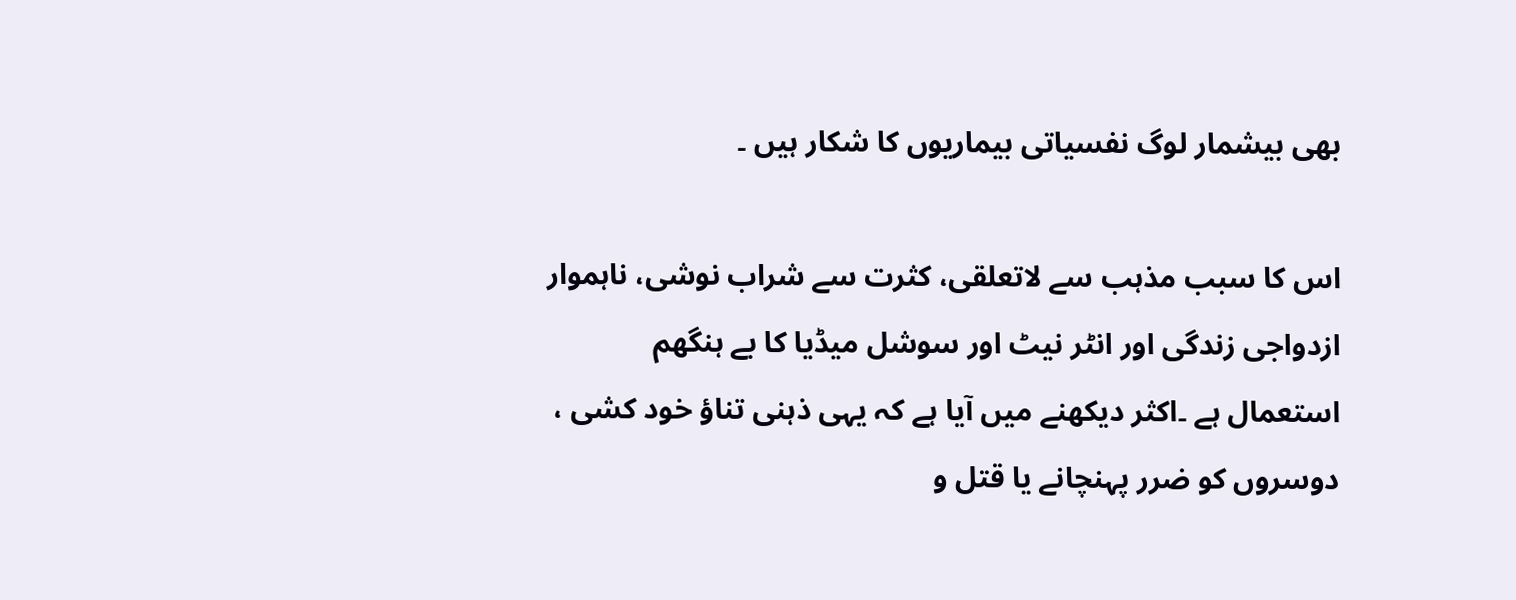بھی بیشمار لوگ نفسیاتی بیماریوں کا شکار ہیں ۔

اس کا سبب مذہب سے لاتعلقی، کثرت سے شراب نوشی، ناہموار ازدواجی زندگی اور انٹر نیٹ اور سوشل میڈیا کا بے ہنگھم استعمال ہے ۔اکثر دیکھنے میں آیا ہے کہ یہی ذہنی تناؤ خود کشی ، دوسروں کو ضرر پہنچانے یا قتل و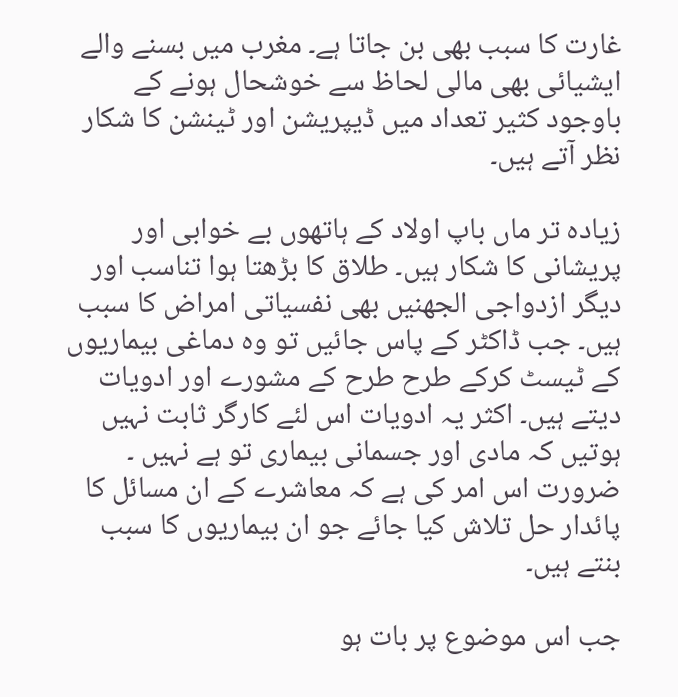غارت کا سبب بھی بن جاتا ہے۔ مغرب میں بسنے والے ایشیائی بھی مالی لحاظ سے خوشحال ہونے کے باوجود کثیر تعداد میں ڈیپریشن اور ٹینشن کا شکار نظر آتے ہیں۔

زیادہ تر ماں باپ اولاد کے ہاتھوں بے خوابی اور پریشانی کا شکار ہیں۔ طلاق کا بڑھتا ہوا تناسب اور دیگر ازدواجی الجھنیں بھی نفسیاتی امراض کا سبب ہیں۔ جب ڈاکٹر کے پاس جائیں تو وہ دماغی بیماریوں کے ٹیسٹ کرکے طرح طرح کے مشورے اور ادویات دیتے ہیں۔ اکثر یہ ادویات اس لئے کارگر ثابت نہیں ہوتیں کہ مادی اور جسمانی بیماری تو ہے نہیں ۔ ضرورت اس امر کی ہے کہ معاشرے کے ان مسائل کا پائدار حل تلاش کیا جائے جو ان بیماریوں کا سبب بنتے ہیں۔

جب اس موضوع پر بات ہو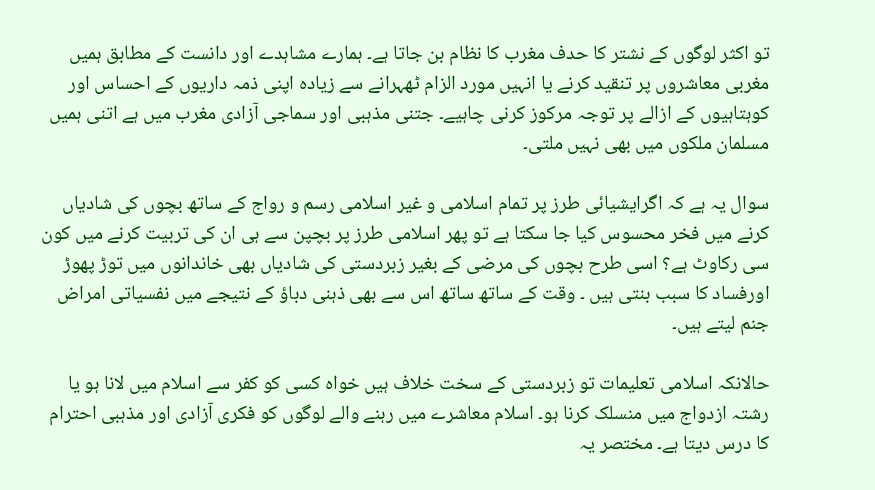تو اکثر لوگوں کے نشتر کا حدف مغرب کا نظام بن جاتا ہے۔ ہمارے مشاہدے اور دانست کے مطابق ہمیں مغربی معاشروں پر تنقید کرنے یا انہیں مورد الزام ٹھہرانے سے زیادہ اپنی ذمہ داریوں کے احساس اور کوہتاہیوں کے ازالے پر توجہ مرکوز کرنی چاہیے۔ جتنی مذہبی اور سماجی آزادی مغرب میں ہے اتنی ہمیں مسلمان ملکوں میں بھی نہیں ملتی۔

سوال یہ ہے کہ اگرایشیائی طرز پر تمام اسلامی و غیر اسلامی رسم و رواج کے ساتھ بچوں کی شادیاں کرنے میں فخر محسوس کیا جا سکتا ہے تو پھر اسلامی طرز پر بچپن سے ہی ان کی تربیت کرنے میں کون سی رکاوٹ ہے؟ اسی طرح بچوں کی مرضی کے بغیر زبردستی کی شادیاں بھی خاندانوں میں توڑ پھوڑ اورفساد کا سبب بنتی ہیں ۔ وقت کے ساتھ ساتھ اس سے بھی ذہنی دباؤ کے نتیجے میں نفسیاتی امراض جنم لیتے ہیں۔

حالانکہ اسلامی تعلیمات تو زبردستی کے سخت خلاف ہیں خواہ کسی کو کفر سے اسلام میں لانا ہو یا رشتہ ازدواج میں منسلک کرنا ہو۔ اسلام معاشرے میں رہنے والے لوگوں کو فکری آزادی اور مذہبی احترام کا درس دیتا ہے۔ مختصر یہ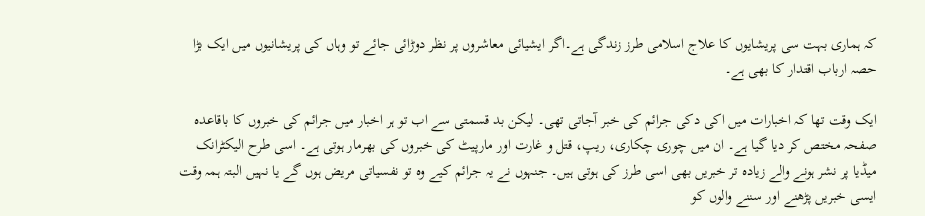کہ ہماری بہت سی پریشایوں کا علاج اسلامی طرز زندگی ہے۔اگر ایشیائی معاشروں پر نظر دوڑائی جائے تو وہاں کی پریشانیوں میں ایک بڑا حصہ ارباب اقتدار کا بھی ہے۔

ایک وقت تھا کہ اخبارات میں اکی دکی جرائم کی خبر آجاتی تھی۔ لیکن بد قسمتی سے اب تو ہر اخبار میں جرائم کی خبروں کا باقاعدہ صفحہ مختص کر دیا گیا ہے۔ ان میں چوری چکاری، ریپ، قتل و غارت اور مارپیٹ کی خبروں کی بھرمار ہوتی ہے۔ اسی طرح الیکٹرانک میڈیا پر نشر ہونے والے زیادہ تر خبریں بھی اسی طرز کی ہوتی ہیں۔ جنہوں نے یہ جرائم کیے وہ تو نفسیاتی مریض ہوں گے یا نہیں البتہ ہمہ وقت ایسی خبریں پڑھنے اور سننے والوں کو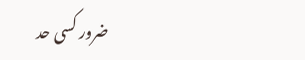ضرور کسی حد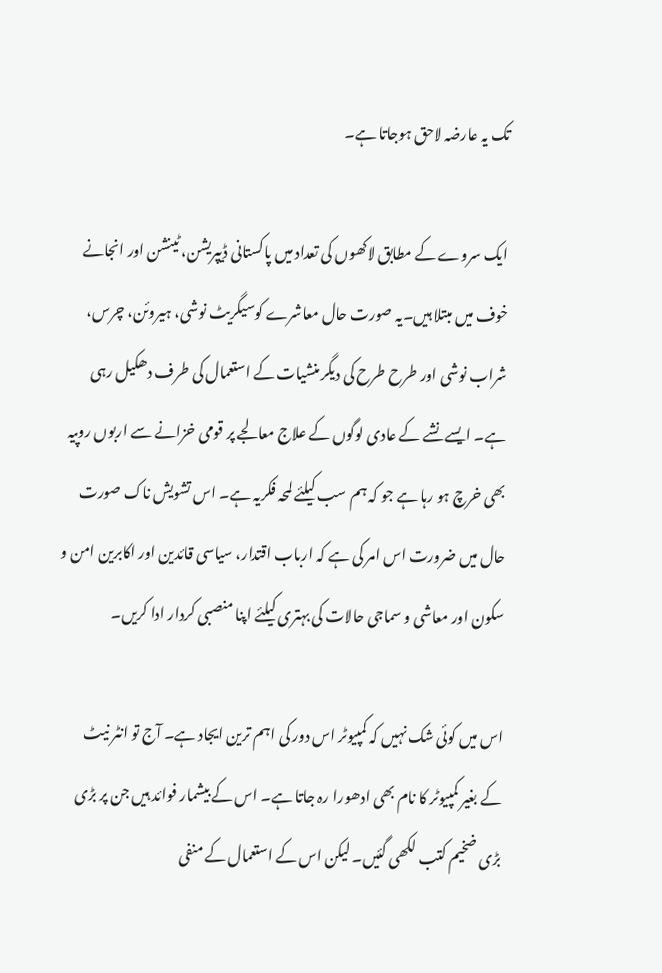تک یہ عارضہ لاحق ہوجاتا ہے۔

ایک سروے کے مطابق لاکھوں کی تعداد میں پاکستانی ڈیپریشن، ٹینشن اور انجانے خوف میں مبتلا ہیں۔یہ صورت حال معاشرے کوسیگریٹ نوشی، ہیروئن، چرس، شراب نوشی اور طرح طرح کی دیگر منشیات کے استعمال کی طرف دھکیل رہی ہے۔ ایسے نشے کے عادی لوگوں کے علاج معالجے پر قومی خزانے سے اربوں روپیہ بھی خرچ ہو رہا ہے جو کہ ہم سب کیلئے لمحہ فکریہ ہے۔ اس تشویش ناک صورت حال میں ضرورت اس امر کی ہے کہ ارباب اقتدار، سیاسی قائدین اور اکابرین امن و سکون اور معاشی و سماجی حالات کی بہتری کیلئے اپنا منصبی کردار ادا کریں۔

اس میں کوئی شک نہیں کہ کمپیوٹر اس دور کی اہم ترین ایجاد ہے۔ آج تو انٹر نیٹ کے بغیر کمپیوٹر کا نام بھی ادھورا رہ جاتا ہے۔ اس کے بیشمار فوائد ہیں جن پر بڑی بڑی ضخیم کتب لکھی گئیں۔ لیکن اس کے استعمال کے منفی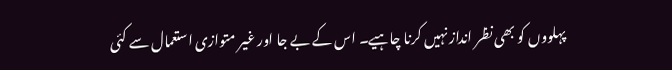پہلووں کو بھی نظر انداز نہیں کرنا چاہیے۔ اس کے بے جا اور غیر متوازی استعمال سے کئی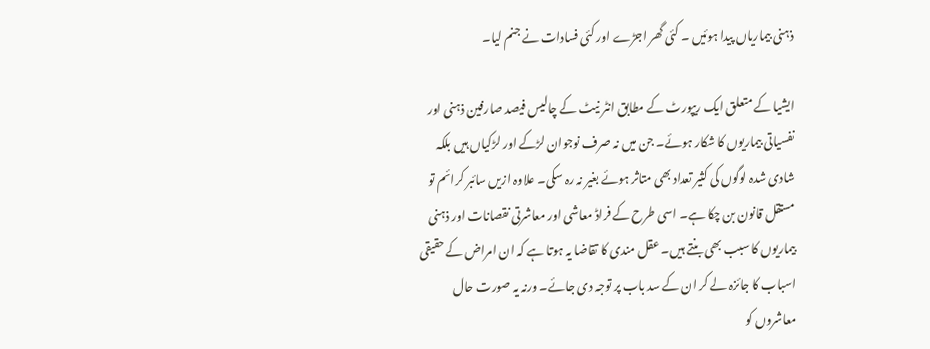ذہنی بیماریاں پیدا ہوئیں ۔ کئی گھر اجڑے اور کئی فسادات نے جنم لیا۔

ایشیا کے متعلق ایک ریپورٹ کے مطابق انٹر نیٹ کے چالیس فیصد صارفین ذہنی اور نفسیاتی بیماریوں کا شکار ہوئے۔ جن میں نہ صرف نوجوان لڑکے اور لڑکیاں ہیں بلکہ شادی شدہ لوگوں کی کثیر تعداد بھی متاثر ہوئے بغیر نہ رہ سکی۔ علاوہ ازیں سائبر کرائم تو مستقل قانون بن چکا ہے۔ اسی طرح کے فراڈ معاشی اور معاشرتی نقصانات اور ذہنی بیماریوں کا سبب بھی بنتے ہیں۔ عقل مندی کا تقاضا یہ ہوتا ہے کہ ان امراض کے حقیقی اسباب کا جائزہ لے کر ان کے سد باب پر توجہ دی جائے۔ ورنہ یہ صورت حال معاشروں کو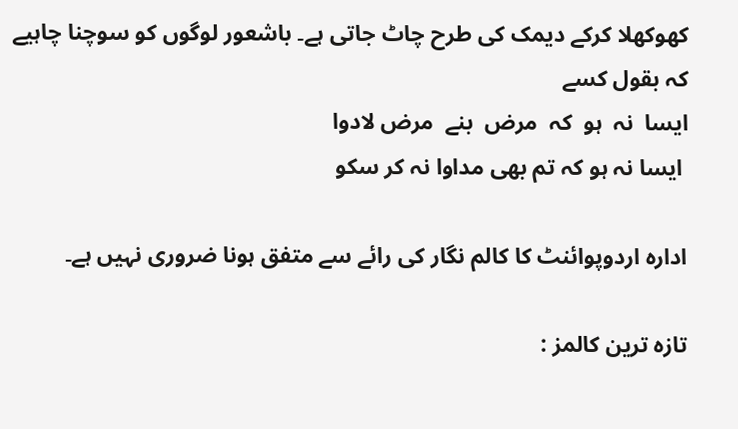کھوکھلا کرکے دیمک کی طرح چاٹ جاتی ہے۔ باشعور لوگوں کو سوچنا چاہیے کہ بقول کسے
ایسا  نہ  ہو  کہ  مرض  بنے  مرض لادوا
 ایسا نہ ہو کہ تم بھی مداوا نہ کر سکو

ادارہ اردوپوائنٹ کا کالم نگار کی رائے سے متفق ہونا ضروری نہیں ہے۔

تازہ ترین کالمز :